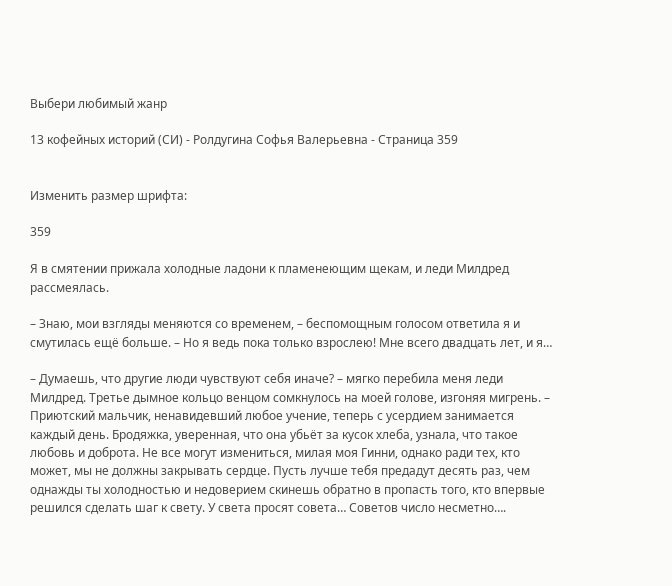Выбери любимый жанр

13 кофейных историй (СИ) - Ролдугина Софья Валерьевна - Страница 359


Изменить размер шрифта:

359

Я в смятении прижала холодные ладони к пламенеющим щекам, и леди Милдред рассмеялась.

– Знаю, мои взгляды меняются со временем, – беспомощным голосом ответила я и смутилась ещё больше. – Но я ведь пока только взрослею! Мне всего двадцать лет, и я…

– Думаешь, что другие люди чувствуют себя иначе? – мягко перебила меня леди Милдред. Третье дымное кольцо венцом сомкнулось на моей голове, изгоняя мигрень. – Приютский мальчик, ненавидевший любое учение, теперь с усердием занимается каждый день. Бродяжка, уверенная, что она убьёт за кусок хлеба, узнала, что такое любовь и доброта. Не все могут измениться, милая моя Гинни, однако ради тех, кто может, мы не должны закрывать сердце. Пусть лучше тебя предадут десять раз, чем однажды ты холодностью и недоверием скинешь обратно в пропасть того, кто впервые решился сделать шаг к свету. У света просят совета… Советов число несметно….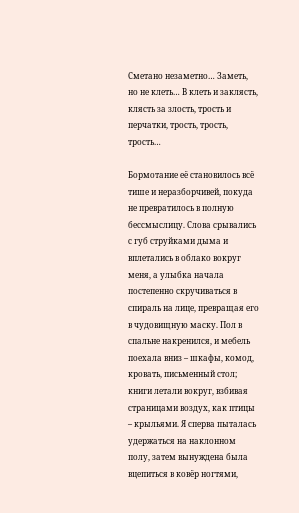Сметано незаметно… Заметь, но не клеть… В клеть и заклясть, клясть за злость, трость и перчатки, трость, трость, трость…

Бормотание её становилось всё тише и неразборчивей, покуда не превратилось в полную бессмыслицу. Слова срывались с губ струйками дыма и вплетались в облако вокруг меня, а улыбка начала постепенно скручиваться в спираль на лице, превращая его в чудовищную маску. Пол в спальне накренился, и мебель поехала вниз – шкафы, комод, кровать, письменный стол; книги летали вокруг, взбивая страницами воздух, как птицы – крыльями. Я сперва пыталась удержаться на наклонном полу, затем вынуждена была вцепиться в ковёр ногтями,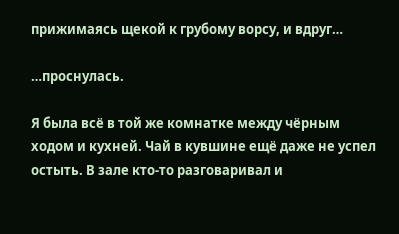прижимаясь щекой к грубому ворсу, и вдруг…

…проснулась.

Я была всё в той же комнатке между чёрным ходом и кухней. Чай в кувшине ещё даже не успел остыть. В зале кто-то разговаривал и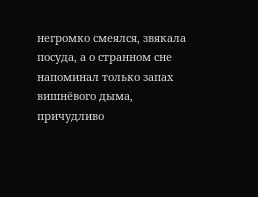негромко смеялся, звякала посуда, а о странном сне напоминал только запах вишнёвого дыма, причудливо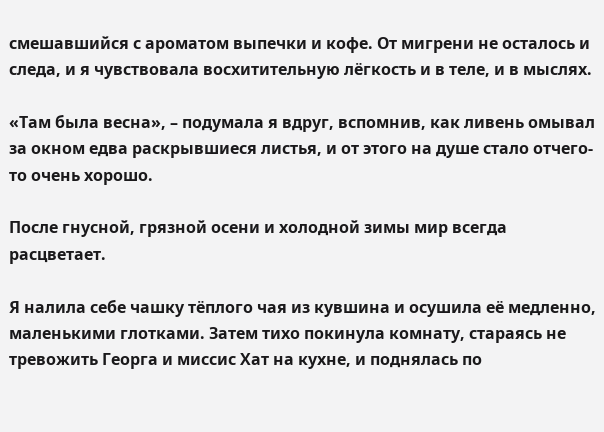смешавшийся с ароматом выпечки и кофе. От мигрени не осталось и следа, и я чувствовала восхитительную лёгкость и в теле, и в мыслях.

«Там была весна», – подумала я вдруг, вспомнив, как ливень омывал за окном едва раскрывшиеся листья, и от этого на душе стало отчего-то очень хорошо.

После гнусной, грязной осени и холодной зимы мир всегда расцветает.

Я налила себе чашку тёплого чая из кувшина и осушила её медленно, маленькими глотками. Затем тихо покинула комнату, стараясь не тревожить Георга и миссис Хат на кухне, и поднялась по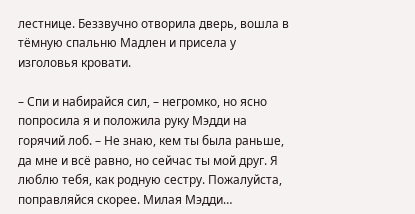лестнице. Беззвучно отворила дверь, вошла в тёмную спальню Мадлен и присела у изголовья кровати.

– Спи и набирайся сил, – негромко, но ясно попросила я и положила руку Мэдди на горячий лоб. – Не знаю, кем ты была раньше, да мне и всё равно, но сейчас ты мой друг. Я люблю тебя, как родную сестру. Пожалуйста, поправляйся скорее. Милая Мэдди…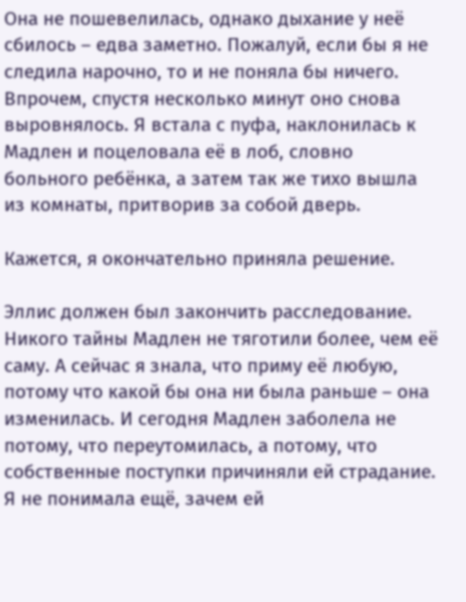Она не пошевелилась, однако дыхание у неё сбилось – едва заметно. Пожалуй, если бы я не следила нарочно, то и не поняла бы ничего. Впрочем, спустя несколько минут оно снова выровнялось. Я встала с пуфа, наклонилась к Мадлен и поцеловала её в лоб, словно больного ребёнка, а затем так же тихо вышла из комнаты, притворив за собой дверь.

Кажется, я окончательно приняла решение.

Эллис должен был закончить расследование. Никого тайны Мадлен не тяготили более, чем её саму. А сейчас я знала, что приму её любую, потому что какой бы она ни была раньше – она изменилась. И сегодня Мадлен заболела не потому, что переутомилась, а потому, что собственные поступки причиняли ей страдание. Я не понимала ещё, зачем ей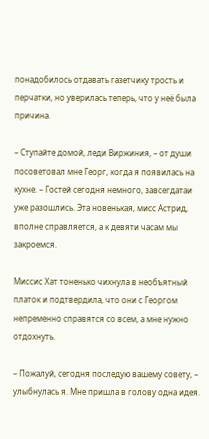понадобилось отдавать газетчику трость и перчатки, но уверилась теперь, что у неё была причина.

– Ступайте домой, леди Виржиния, – от души посоветовал мне Георг, когда я появилась на кухне. – Гостей сегодня немного, завсегдатаи уже разошлись. Эта новенькая, мисс Астрид, вполне справляется, а к девяти часам мы закроемся.

Миссис Хат тоненько чихнула в необъятный платок и подтвердила, что они с Георгом непременно справятся со всем, а мне нужно отдохнуть.

– Пожалуй, сегодня последую вашему совету, – улыбнулась я. Мне пришла в голову одна идея.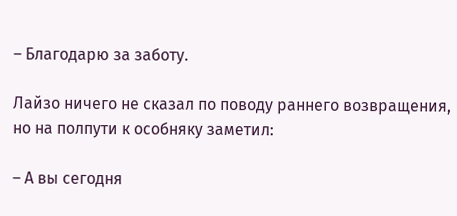– Благодарю за заботу.

Лайзо ничего не сказал по поводу раннего возвращения, но на полпути к особняку заметил:

– А вы сегодня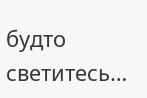будто светитесь…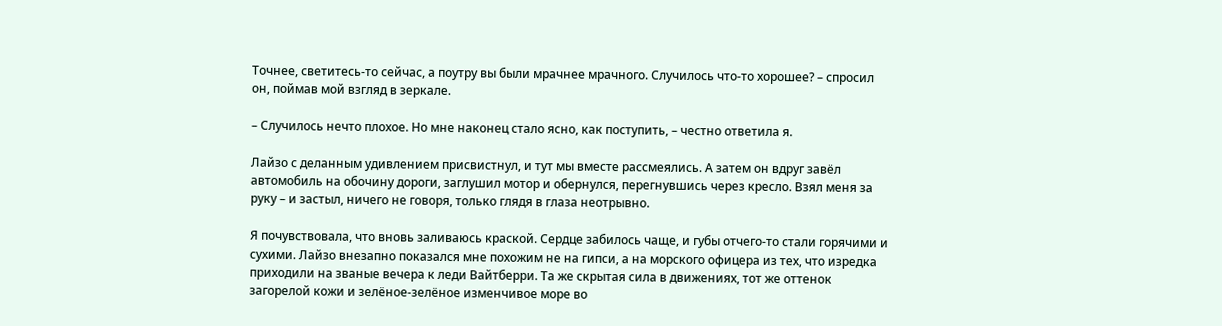Точнее, светитесь-то сейчас, а поутру вы были мрачнее мрачного. Случилось что-то хорошее? – спросил он, поймав мой взгляд в зеркале.

– Случилось нечто плохое. Но мне наконец стало ясно, как поступить, – честно ответила я.

Лайзо с деланным удивлением присвистнул, и тут мы вместе рассмеялись. А затем он вдруг завёл автомобиль на обочину дороги, заглушил мотор и обернулся, перегнувшись через кресло. Взял меня за руку – и застыл, ничего не говоря, только глядя в глаза неотрывно.

Я почувствовала, что вновь заливаюсь краской. Сердце забилось чаще, и губы отчего-то стали горячими и сухими. Лайзо внезапно показался мне похожим не на гипси, а на морского офицера из тех, что изредка приходили на званые вечера к леди Вайтберри. Та же скрытая сила в движениях, тот же оттенок загорелой кожи и зелёное-зелёное изменчивое море во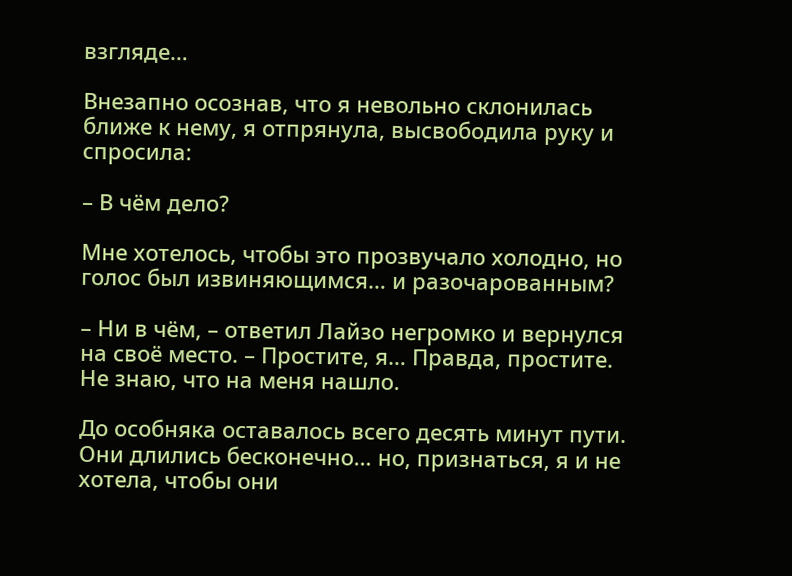взгляде…

Внезапно осознав, что я невольно склонилась ближе к нему, я отпрянула, высвободила руку и спросила:

– В чём дело?

Мне хотелось, чтобы это прозвучало холодно, но голос был извиняющимся… и разочарованным?

– Ни в чём, – ответил Лайзо негромко и вернулся на своё место. – Простите, я… Правда, простите. Не знаю, что на меня нашло.

До особняка оставалось всего десять минут пути. Они длились бесконечно… но, признаться, я и не хотела, чтобы они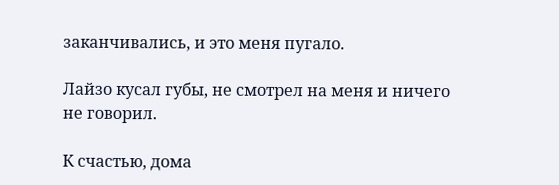заканчивались, и это меня пугало.

Лайзо кусал губы, не смотрел на меня и ничего не говорил.

К счастью, дома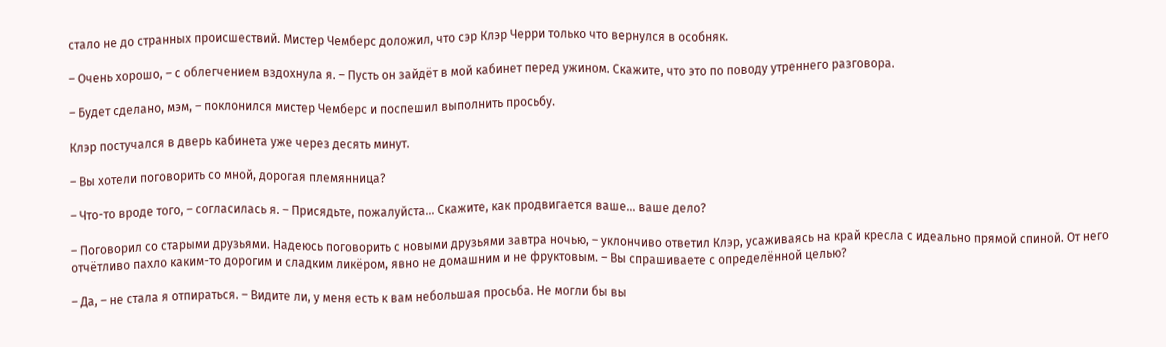стало не до странных происшествий. Мистер Чемберс доложил, что сэр Клэр Черри только что вернулся в особняк.

– Очень хорошо, – с облегчением вздохнула я. – Пусть он зайдёт в мой кабинет перед ужином. Скажите, что это по поводу утреннего разговора.

– Будет сделано, мэм, – поклонился мистер Чемберс и поспешил выполнить просьбу.

Клэр постучался в дверь кабинета уже через десять минут.

– Вы хотели поговорить со мной, дорогая племянница?

– Что-то вроде того, – согласилась я. – Присядьте, пожалуйста… Скажите, как продвигается ваше… ваше дело?

– Поговорил со старыми друзьями. Надеюсь поговорить с новыми друзьями завтра ночью, – уклончиво ответил Клэр, усаживаясь на край кресла с идеально прямой спиной. От него отчётливо пахло каким-то дорогим и сладким ликёром, явно не домашним и не фруктовым. – Вы спрашиваете с определённой целью?

– Да, – не стала я отпираться. – Видите ли, у меня есть к вам небольшая просьба. Не могли бы вы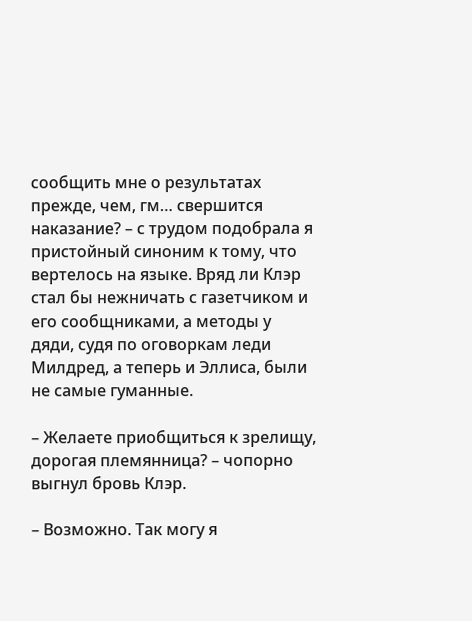сообщить мне о результатах прежде, чем, гм… свершится наказание? – с трудом подобрала я пристойный синоним к тому, что вертелось на языке. Вряд ли Клэр стал бы нежничать с газетчиком и его сообщниками, а методы у дяди, судя по оговоркам леди Милдред, а теперь и Эллиса, были не самые гуманные.

– Желаете приобщиться к зрелищу, дорогая племянница? – чопорно выгнул бровь Клэр.

– Возможно. Так могу я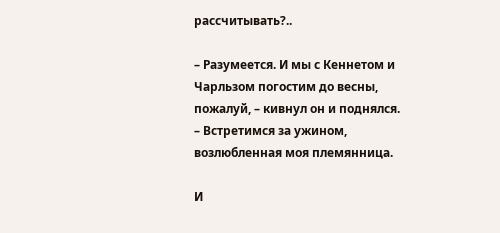рассчитывать?..

– Разумеется. И мы с Кеннетом и Чарльзом погостим до весны, пожалуй, – кивнул он и поднялся. – Встретимся за ужином, возлюбленная моя племянница.

И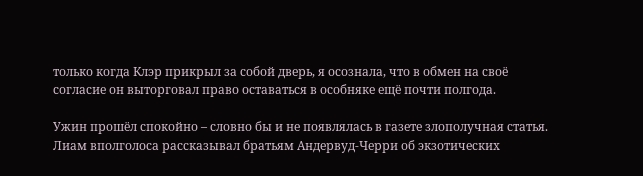только когда Клэр прикрыл за собой дверь, я осознала, что в обмен на своё согласие он выторговал право оставаться в особняке ещё почти полгода.

Ужин прошёл спокойно – словно бы и не появлялась в газете злополучная статья. Лиам вполголоса рассказывал братьям Андервуд-Черри об экзотических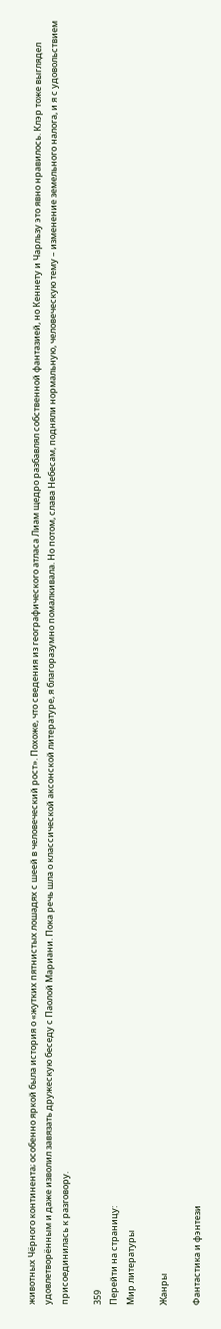животных Чёрного континента; особенно яркой была история о «жутких пятнистых лошадях с шеей в человеческий рост». Похоже, что сведения из географического атласа Лиам щедро разбавлял собственной фантазией, но Кеннету и Чарльзу это явно нравилось. Клэр тоже выглядел удовлетворённым и даже изволил завязать дружескую беседу с Паолой Мариани. Пока речь шла о классической аксонской литературе, я благоразумно помалкивала. Но потом, слава Небесам, подняли нормальную, человеческую тему – изменение земельного налога, и я с удовольствием присоединилась к разговору.

359
Перейти на страницу:
Мир литературы

Жанры

Фантастика и фэнтези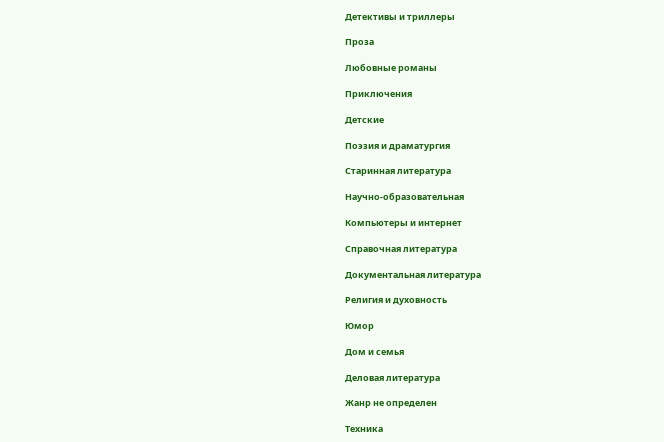Детективы и триллеры

Проза

Любовные романы

Приключения

Детские

Поэзия и драматургия

Старинная литература

Научно-образовательная

Компьютеры и интернет

Справочная литература

Документальная литература

Религия и духовность

Юмор

Дом и семья

Деловая литература

Жанр не определен

Техника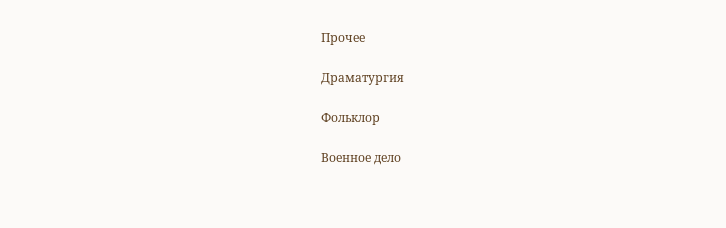Прочее

Драматургия

Фольклор

Военное дело